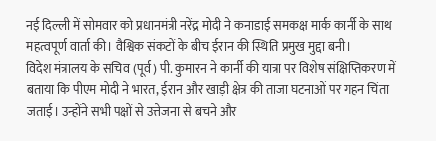नई दिल्ली में सोमवार को प्रधानमंत्री नरेंद्र मोदी ने कनाडाई समकक्ष मार्क कार्नी के साथ महत्वपूर्ण वार्ता की। वैश्विक संकटों के बीच ईरान की स्थिति प्रमुख मुद्दा बनी।
विदेश मंत्रालय के सचिव (पूर्व) पी. कुमारन ने कार्नी की यात्रा पर विशेष संक्षिप्तिकरण में बताया कि पीएम मोदी ने भारत, ईरान और खाड़ी क्षेत्र की ताजा घटनाओं पर गहन चिंता जताई। उन्होंने सभी पक्षों से उत्तेजना से बचने और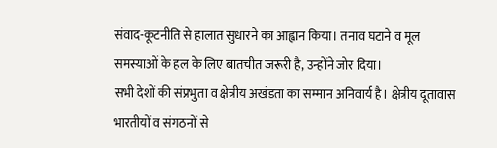संवाद-कूटनीति से हालात सुधारने का आह्वान किया। तनाव घटाने व मूल समस्याओं के हल के लिए बातचीत जरूरी है, उन्होंने जोर दिया।
सभी देशों की संप्रभुता व क्षेत्रीय अखंडता का सम्मान अनिवार्य है। क्षेत्रीय दूतावास भारतीयों व संगठनों से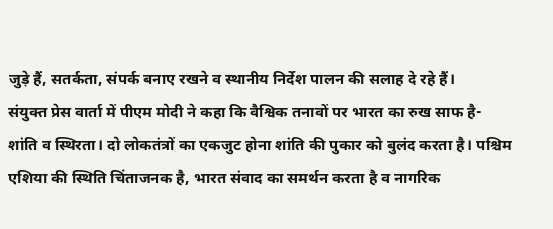जुड़े हैं, सतर्कता, संपर्क बनाए रखने व स्थानीय निर्देश पालन की सलाह दे रहे हैं।
संयुक्त प्रेस वार्ता में पीएम मोदी ने कहा कि वैश्विक तनावों पर भारत का रुख साफ है- शांति व स्थिरता। दो लोकतंत्रों का एकजुट होना शांति की पुकार को बुलंद करता है। पश्चिम एशिया की स्थिति चिंताजनक है, भारत संवाद का समर्थन करता है व नागरिक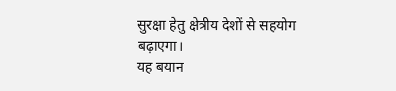सुरक्षा हेतु क्षेत्रीय देशों से सहयोग बढ़ाएगा।
यह बयान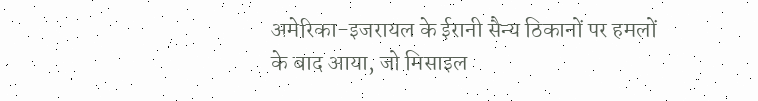अमेरिका-इजरायल के ईरानी सैन्य ठिकानों पर हमलों के बाद आया, जो मिसाइल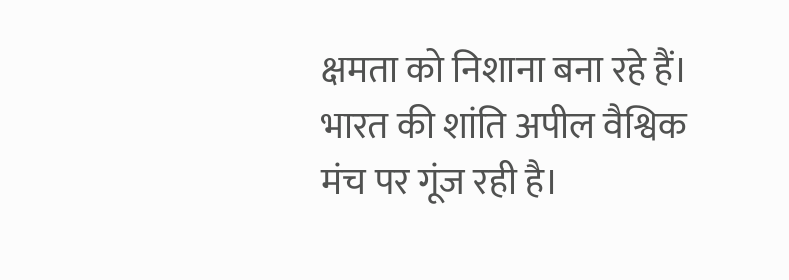क्षमता को निशाना बना रहे हैं। भारत की शांति अपील वैश्विक मंच पर गूंज रही है।